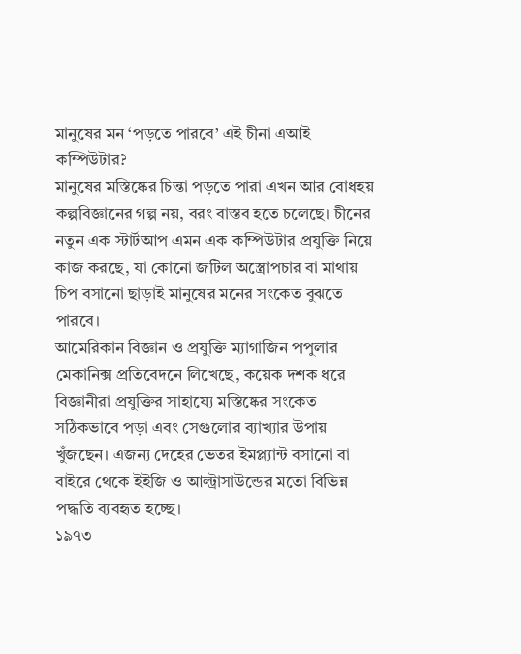মানুষের মন ‘পড়তে পারবে’ এই চীনা এআই কম্পিউটার?
মানুষের মস্তিষ্কের চিন্তা পড়তে পারা এখন আর বোধহয় কল্পবিজ্ঞানের গল্প নয়, বরং বাস্তব হতে চলেছে। চীনের নতুন এক স্টার্টআপ এমন এক কম্পিউটার প্রযুক্তি নিয়ে কাজ করছে, যা কোনো জটিল অস্ত্রোপচার বা মাথায় চিপ বসানো ছাড়াই মানুষের মনের সংকেত বুঝতে পারবে।
আমেরিকান বিজ্ঞান ও প্রযুক্তি ম্যাগাজিন পপুলার মেকানিক্স প্রতিবেদনে লিখেছে, কয়েক দশক ধরে বিজ্ঞানীরা প্রযুক্তির সাহায্যে মস্তিষ্কের সংকেত সঠিকভাবে পড়া এবং সেগুলোর ব্যাখ্যার উপায় খুঁজছেন। এজন্য দেহের ভেতর ইমপ্ল্যান্ট বসানো বা বাইরে থেকে ইইজি ও আল্ট্রাসাউন্ডের মতো বিভিন্ন পদ্ধতি ব্যবহৃত হচ্ছে।
১৯৭৩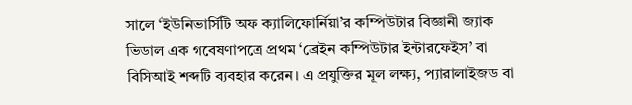সালে ‘ইউনিভার্সিটি অফ ক্যালিফোর্নিয়া’র কম্পিউটার বিজ্ঞানী জ্যাক ভিডাল এক গবেষণাপত্রে প্রথম ‘ব্রেইন কম্পিউটার ইন্টারফেইস’ বা বিসিআই শব্দটি ব্যবহার করেন। এ প্রযুক্তির মূল লক্ষ্য, প্যারালাইজড বা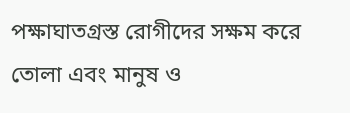পক্ষাঘাতগ্রস্ত রোগীদের সক্ষম করে তোলা এবং মানুষ ও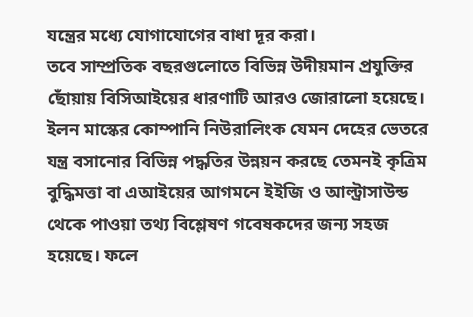যন্ত্রের মধ্যে যোগাযোগের বাধা দূর করা।
তবে সাম্প্রতিক বছরগুলোতে বিভিন্ন উদীয়মান প্রযুক্তির ছোঁয়ায় বিসিআইয়ের ধারণাটি আরও জোরালো হয়েছে। ইলন মাস্কের কোম্পানি নিউরালিংক যেমন দেহের ভেতরে যন্ত্র বসানোর বিভিন্ন পদ্ধতির উন্নয়ন করছে তেমনই কৃত্রিম বুদ্ধিমত্তা বা এআইয়ের আগমনে ইইজি ও আল্ট্রাসাউন্ড থেকে পাওয়া তথ্য বিশ্লেষণ গবেষকদের জন্য সহজ হয়েছে। ফলে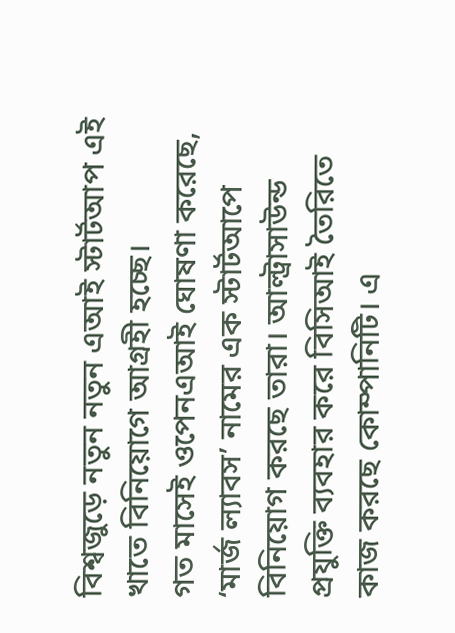বিশ্বজুড়ে নতুন নতুন এআই স্টার্টআপ এই খাতে বিনিয়োগে আগ্রহী হচ্ছে।
গত মাসেই ওপেনএআই ঘোষণা করেছে, ‘মার্জ ল্যাবস’ নামের এক স্টার্টআপে বিনিয়োগ করছে তারা। আল্ট্রাসাউন্ড প্রযুক্তি ব্যবহার করে বিসিআই তৈরিতে কাজ করছে কোম্পানিটি। এ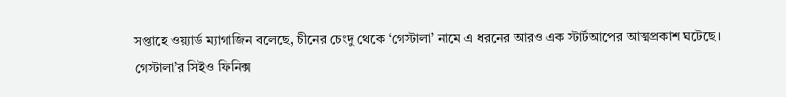সপ্তাহে ওয়্যার্ড ম্যাগাজিন বলেছে, চীনের চেংদু থেকে ‘গেস্টালা’ নামে এ ধরনের আরও এক স্টার্টআপের আত্মপ্রকাশ ঘটেছে।
গেস্টালা’র সিইও ফিনিক্স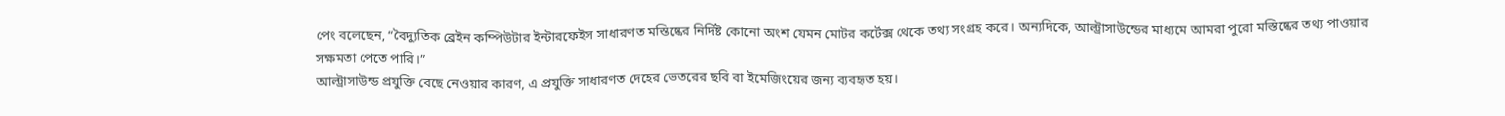পেং বলেছেন, “বৈদ্যুতিক ব্রেইন কম্পিউটার ইন্টারফেইস সাধারণত মস্তিষ্কের নির্দিষ্ট কোনো অংশ যেমন মোটর কর্টেক্স থেকে তথ্য সংগ্রহ করে। অন্যদিকে, আল্ট্রাসাউন্ডের মাধ্যমে আমরা পুরো মস্তিষ্কের তথ্য পাওয়ার সক্ষমতা পেতে পারি।”
আল্ট্রাসাউন্ড প্রযুক্তি বেছে নেওয়ার কারণ, এ প্রযুক্তি সাধারণত দেহের ভেতরের ছবি বা ইমেজিংয়ের জন্য ব্যবহৃত হয়।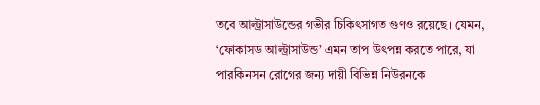তবে আল্ট্রাসাউন্ডের গভীর চিকিৎসাগত গুণও রয়েছে। যেমন, ‘ফোকাসড আল্ট্রাসাউন্ড’ এমন তাপ উৎপন্ন করতে পারে, যা পারকিনসন রোগের জন্য দায়ী বিভিন্ন নিউরনকে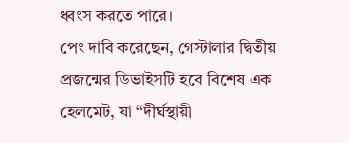ধ্বংস করতে পারে।
পেং দাবি করেছেন, গেস্টালার দ্বিতীয় প্রজন্মের ডিভাইসটি হবে বিশেষ এক হেলমেট, যা “দীর্ঘস্থায়ী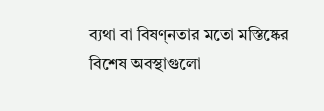ব্যথা বা বিষণ্নতার মতো মস্তিষ্কের বিশেষ অবস্থাগুলো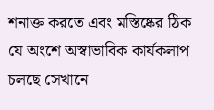শনাক্ত করতে এবং মস্তিষ্কের ঠিক যে অংশে অস্বাভাবিক কার্যকলাপ চলছে সেখানে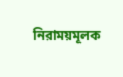নিরাময়মূলক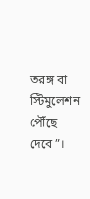তরঙ্গ বা স্টিমুলেশন পৌঁছে দেবে”।